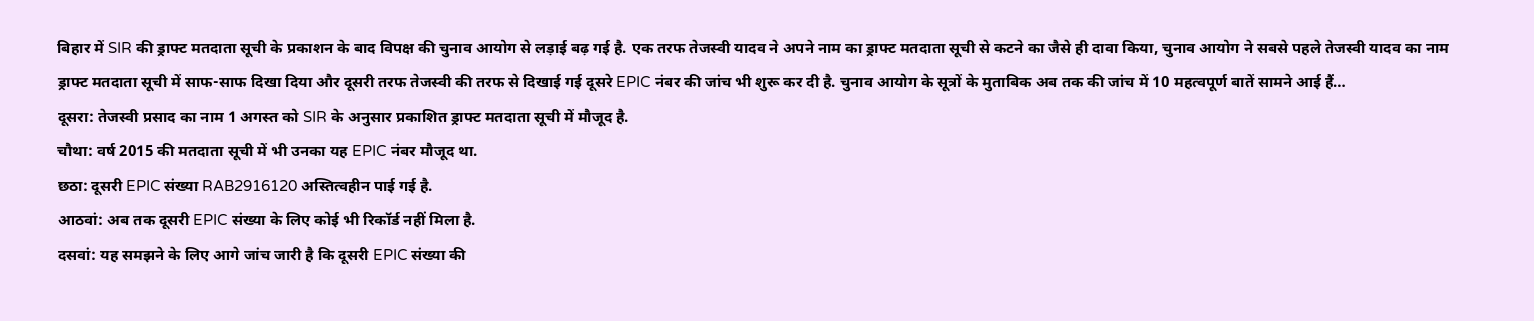बिहार में SIR की ड्राफ्ट मतदाता सूची के प्रकाशन के बाद विपक्ष की चुनाव आयोग से लड़ाई बढ़ गई है. एक तरफ तेजस्वी यादव ने अपने नाम का ड्राफ्ट मतदाता सूची से कटने का जैसे ही दावा किया, चुनाव आयोग ने सबसे पहले तेजस्वी यादव का नाम ड्राफ्ट मतदाता सूची में साफ-साफ दिखा दिया और दूसरी तरफ तेजस्वी की तरफ से दिखाई गई दूसरे EPIC नंबर की जांच भी शुरू कर दी है. चुनाव आयोग के सूत्रों के मुताबिक अब तक की जांच में 10 महत्वपूर्ण बातें सामने आई हैं…
दूसरा: तेजस्वी प्रसाद का नाम 1 अगस्त को SIR के अनुसार प्रकाशित ड्राफ्ट मतदाता सूची में मौजूद है.
चौथा: वर्ष 2015 की मतदाता सूची में भी उनका यह EPIC नंबर मौजूद था.
छठा: दूसरी EPIC संख्या RAB2916120 अस्तित्वहीन पाई गई है.
आठवां: अब तक दूसरी EPIC संख्या के लिए कोई भी रिकॉर्ड नहीं मिला है.
दसवां: यह समझने के लिए आगे जांच जारी है कि दूसरी EPIC संख्या की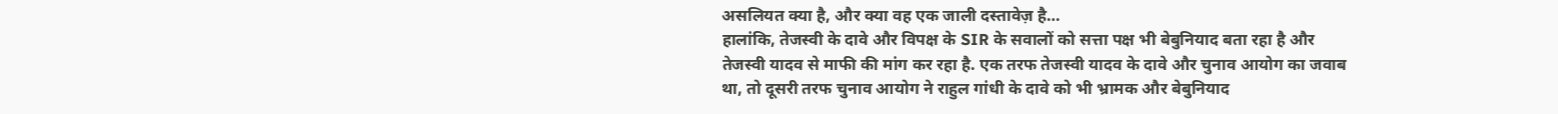असलियत क्या है, और क्या वह एक जाली दस्तावेज़ है…
हालांकि, तेजस्वी के दावे और विपक्ष के SIR के सवालों को सत्ता पक्ष भी बेबुनियाद बता रहा है और तेजस्वी यादव से माफी की मांग कर रहा है. एक तरफ तेजस्वी यादव के दावे और चुनाव आयोग का जवाब था, तो दूसरी तरफ चुनाव आयोग ने राहुल गांधी के दावे को भी भ्रामक और बेबुनियाद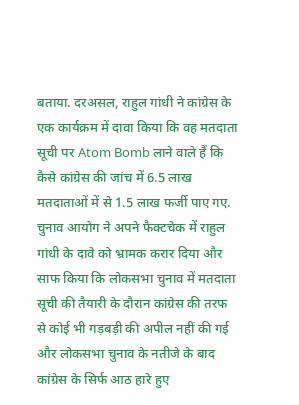बताया. दरअसल, राहुल गांधी ने कांग्रेस के एक कार्यक्रम में दावा किया कि वह मतदाता सूची पर Atom Bomb लाने वाले हैं कि कैसे कांग्रेस की जांच में 6.5 लाख मतदाताओं में से 1.5 लाख फर्जी पाए गए.
चुनाव आयोग ने अपने फैक्टचेक में राहुल गांधी के दावे को भ्रामक करार दिया और साफ किया कि लोकसभा चुनाव में मतदाता सूची की तैयारी के दौरान कांग्रेस की तरफ से कोई भी गड़बड़ी की अपील नहीं की गई और लोकसभा चुनाव के नतीजे के बाद कांग्रेस के सिर्फ आठ हारे हुए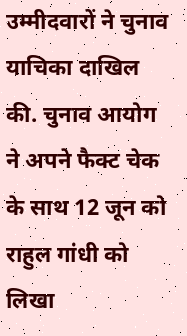उम्मीदवारों ने चुनाव याचिका दाखिल की. चुनाव आयोग ने अपने फैक्ट चेक के साथ 12 जून को राहुल गांधी को लिखा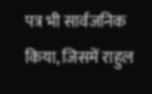पत्र भी सार्वजनिक किया, जिसमें राहुल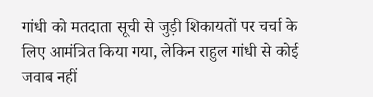गांधी को मतदाता सूची से जुड़ी शिकायतों पर चर्चा के लिए आमंत्रित किया गया, लेकिन राहुल गांधी से कोई जवाब नहीं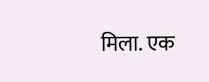मिला. एक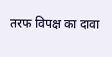तरफ विपक्ष का दावा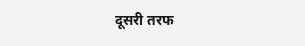दूसरी तरफ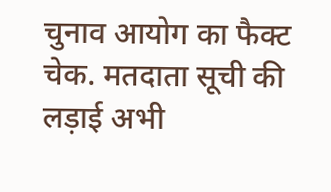चुनाव आयोग का फैक्ट चेक. मतदाता सूची की लड़ाई अभी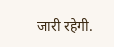जारी रहेगी.